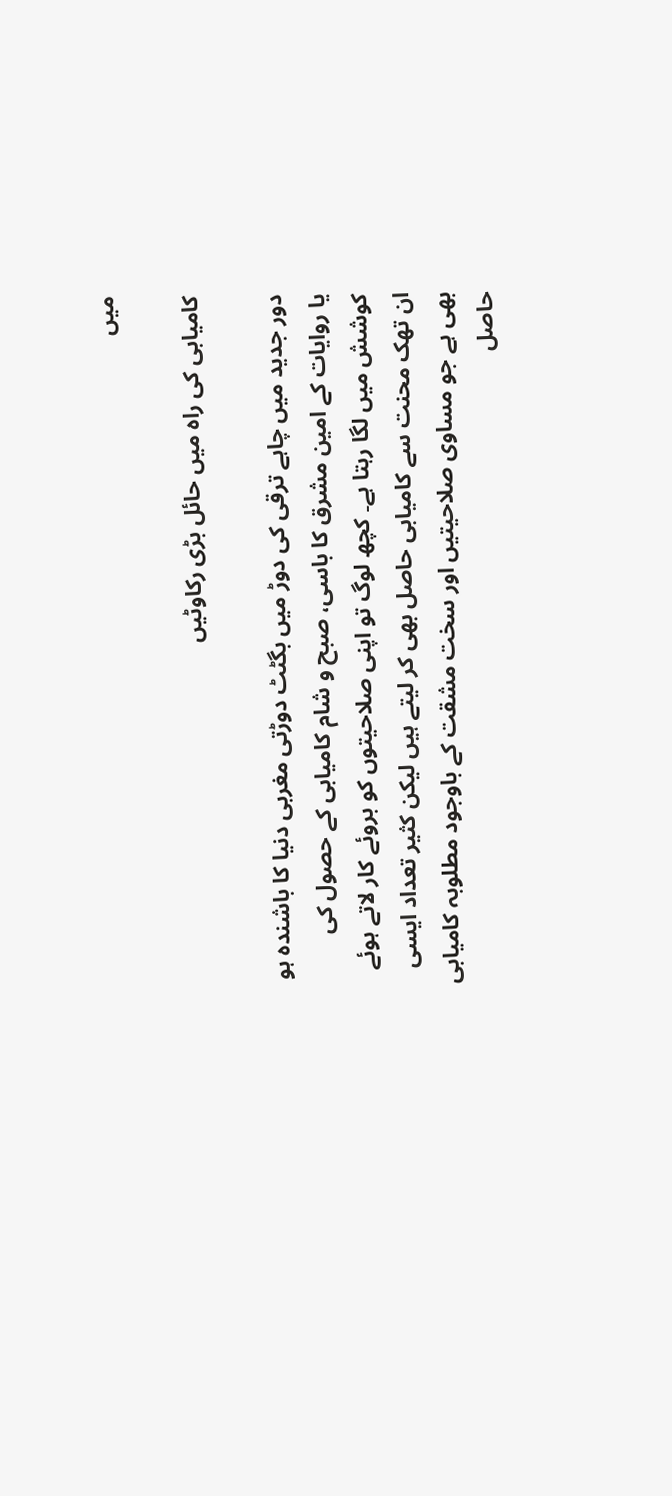میں

کامیابی کی راہ میں حائل بڑی رکاوٹیں

دور جدید میں چاہے ترقی کی دوڑ میں بگٹٹ دوڑتی مغربی دنیا کا باشندہ ہو یا روایات کے امین مشرق کا باسی، صبح و شام کامیابی کے حصول کی کوشش میں لگا رہتا ہے۔ کچھ لوگ تو اپنی صلاحیتوں کو بروئے کار لاتے ہوئے ان تھک محنت سے کامیابی حاصل بھی کر لیتے ہیں لیکن کثیر تعداد ایسی بھی ہے جو مساوی صلاحیتیں اور سخت مشقت کے باوجود مطلوبہ کامیابی حاصل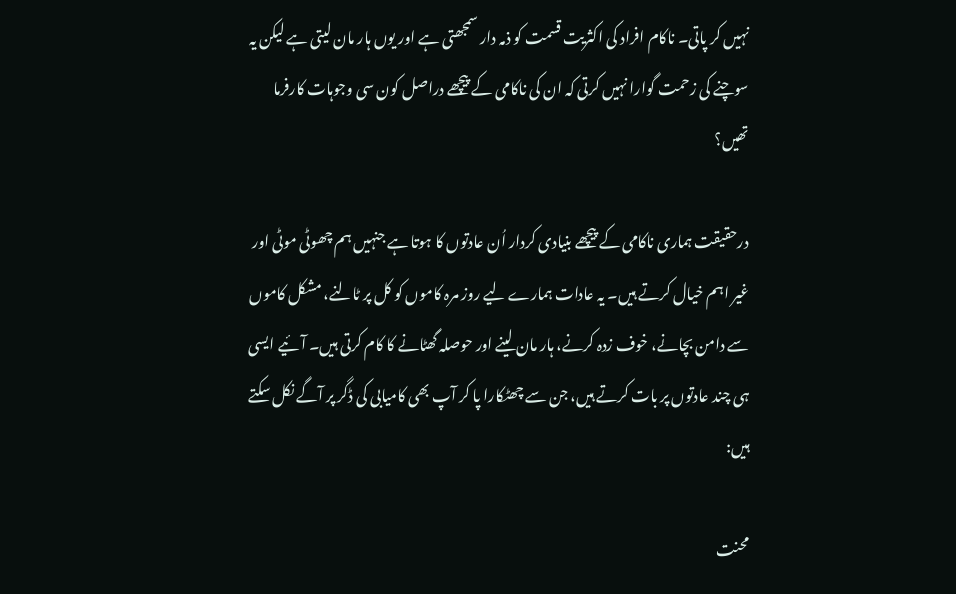نہیں کر پاتی۔ ناکام افراد کی اکثریت قسمت کو ذمہ دار سمجھتی ہے اور یوں ہار مان لیتی ہے لیکن یہ سوچنے کی زحمت گوارا نہیں کرتی کہ ان کی ناکامی کے پیچھے دراصل کون سی وجوہات کارفرما تھیں؟

درحقیقت ہماری ناکامی کے پیچھے بنیادی کردار اُن عادتوں کا ہوتا ہے جنہیں ہم چھوٹی موٹی اور غیر اہم خیال کرتے ہیں۔ یہ عادات ہمارے لیے روز مرہ کاموں کو کل پر ٹالنے، مشکل کاموں سے دامن بچانے، خوف زدہ کرنے، ہار مان لینے اور حوصلہ گھٹانے کا کام کرتی ہیں۔ آئیے ایسی ہی چند عادتوں پر بات کرتے ہیں، جن سے چھٹکارا پا کر آپ بھی کامیابی کی ڈگر پر آگے نکل سکتے ہیں:

محنت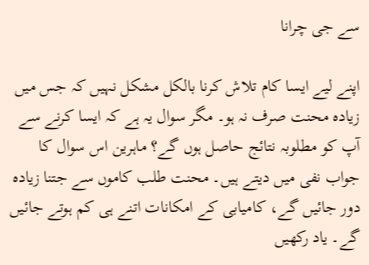سے جی چرانا

اپنے لیے ایسا کام تلاش کرنا بالکل مشکل نہیں کہ جس میں زیادہ محنت صرف نہ ہو۔ مگر سوال یہ ہے کہ ایسا کرنے سے آپ کو مطلوبہ نتائج حاصل ہوں گے؟ ماہرین اس سوال کا جواب نفی میں دیتے ہیں۔ محنت طلب کاموں سے جتنا زیادہ دور جائیں گے، کامیابی کے امکانات اتنے ہی کم ہوتے جائیں گے۔ یاد رکھیں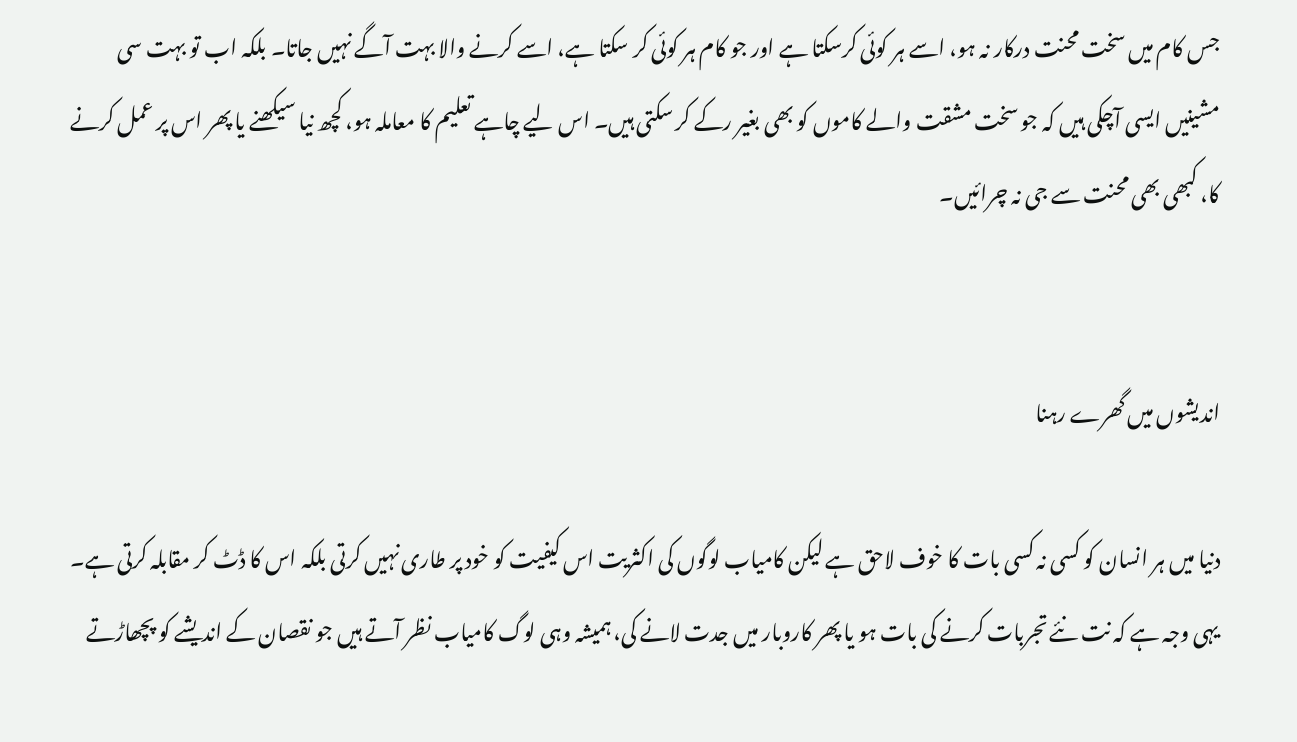جس کام میں سخت محنت درکار نہ ہو، اسے ہر کوئی کرسکتا ہے اور جو کام ہر کوئی کر سکتا ہے، اسے کرنے والا بہت آگے نہیں جاتا۔ بلکہ اب تو بہت سی مشینیں ایسی آچکی ہیں کہ جو سخت مشقت والے کاموں کو بھی بغیر رکے کر سکتی ہیں۔ اس لیے چاہے تعلیم کا معاملہ ہو، کچھ نیا سیکھنے یا پھر اس پر عمل کرنے کا، کبھی بھی محنت سے جی نہ چرائیں۔


اندیشوں میں گھرے رہنا

دنیا میں ہر انسان کو کسی نہ کسی بات کا خوف لاحق ہے لیکن کامیاب لوگوں کی اکثریت اس کیفیت کو خود پر طاری نہیں کرتی بلکہ اس کا ڈٹ کر مقابلہ کرتی ہے۔ یہی وجہ ہے کہ نت نئے تجربات کرنے کی بات ہو یا پھر کاروبار میں جدت لانے کی، ہمیشہ وہی لوگ کامیاب نظر آتے ہیں جو نقصان کے اندیشے کو پچھاڑتے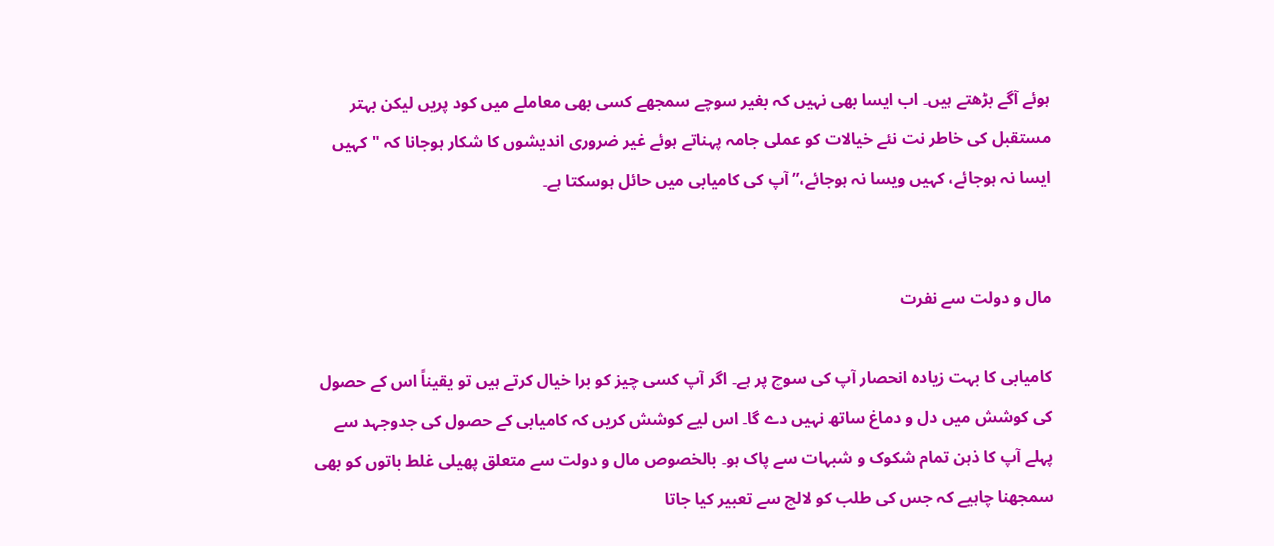ہوئے آگے بڑھتے ہیں۔ اب ایسا بھی نہیں کہ بغیر سوچے سمجھے کسی بھی معاملے میں کود پریں لیکن بہتر مستقبل کی خاطر نت نئے خیالات کو عملی جامہ پہناتے ہوئے غیر ضروری اندیشوں کا شکار ہوجانا کہ "کہیں ایسا نہ ہوجائے، کہیں ویسا نہ ہوجائے،” آپ کی کامیابی میں حائل ہوسکتا ہے۔


مال و دولت سے نفرت

کامیابی کا بہت زیادہ انحصار آپ کی سوچ پر ہے۔ اگر آپ کسی چیز کو برا خیال کرتے ہیں تو یقیناً اس کے حصول کی کوشش میں دل و دماغ ساتھ نہیں دے گا۔ اس لیے کوشش کریں کہ کامیابی کے حصول کی جدوجہد سے پہلے آپ کا ذہن تمام شکوک و شبہات سے پاک ہو۔ بالخصوص مال و دولت سے متعلق پھیلی غلط باتوں کو بھی سمجھنا چاہیے کہ جس کی طلب کو لالچ سے تعبیر کیا جاتا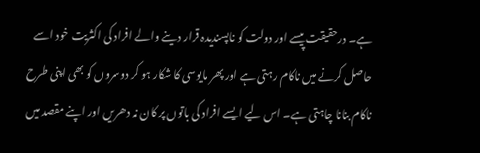ہے۔ درحقیقت پیسے اور دولت کو ناپسندیدہ قرار دینے والے افراد کی اکثریت خود اسے حاصل کرنے میں ناکام رہتی ہے اور پھر مایوسی کا شکار ہو کر دوسروں کو بھی اپنی طرح ناکام بنانا چاہتی ہے۔ اس لیے ایسے افراد کی باتوں پر کان نہ دھریں اور اپنے مقصد میں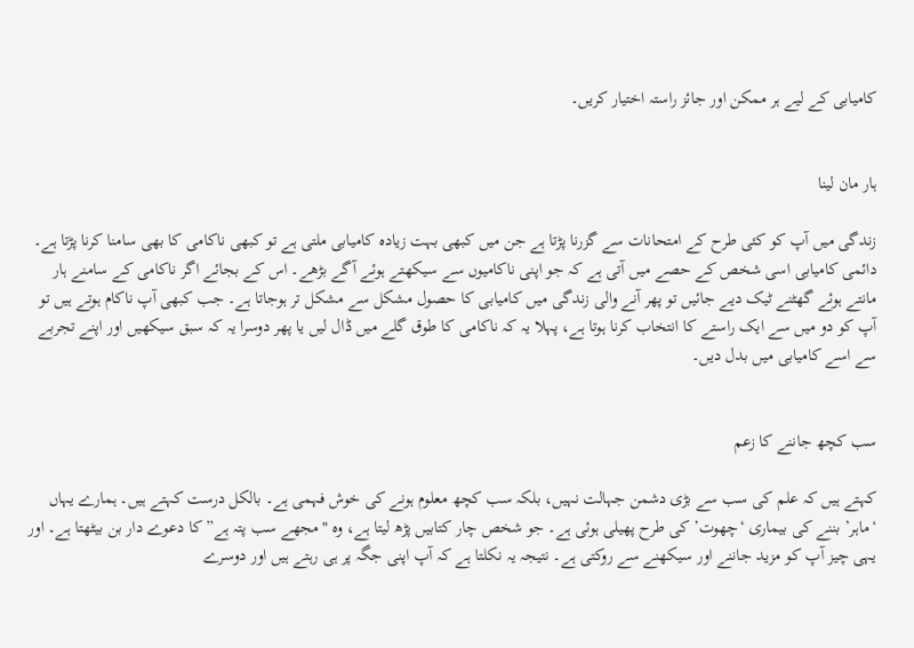کامیابی کے لیے ہر ممکن اور جائز راستہ اختیار کریں۔


ہار مان لینا

زندگی میں آپ کو کئی طرح کے امتحانات سے گزرنا پڑتا ہے جن میں کبھی بہت زیادہ کامیابی ملتی ہے تو کبھی ناکامی کا بھی سامنا کرنا پڑتا ہے۔ دائمی کامیابی اسی شخص کے حصے میں آتی ہے کہ جو اپنی ناکامیوں سے سیکھتے ہوئے آگے بڑھے۔ اس کے بجائے اگر ناکامی کے سامنے ہار مانتے ہوئے گھٹنے ٹیک دیے جائیں تو پھر آنے والی زندگی میں کامیابی کا حصول مشکل سے مشکل تر ہوجاتا ہے۔ جب کبھی آپ ناکام ہوتے ہیں تو آپ کو دو میں سے ایک راستے کا انتخاب کرنا ہوتا ہے، پہلا یہ کہ ناکامی کا طوق گلے میں ڈال لیں یا پھر دوسرا یہ کہ سبق سیکھیں اور اپنے تجربے سے اسے کامیابی میں بدل دیں۔


سب کچھ جاننے کا زعم

کہتے ہیں کہ علم کی سب سے بڑی دشمن جہالت نہیں، بلکہ سب کچھ معلوم ہونے کی خوش فہمی ہے۔ بالکل درست کہتے ہیں۔ ہمارے یہاں ‘ماہر’ بننے کی بیماری ‘چھوت’ کی طرح پھیلی ہوئی ہے۔ جو شخص چار کتابیں پڑھ لیتا ہے، وہ "مجھے سب پتہ ہے” کا دعوے دار بن بیٹھتا ہے۔ اور یہی چیز آپ کو مزید جاننے اور سیکھنے سے روکتی ہے۔ نتیجہ یہ نکلتا ہے کہ آپ اپنی جگہ پر ہی رہتے ہیں اور دوسرے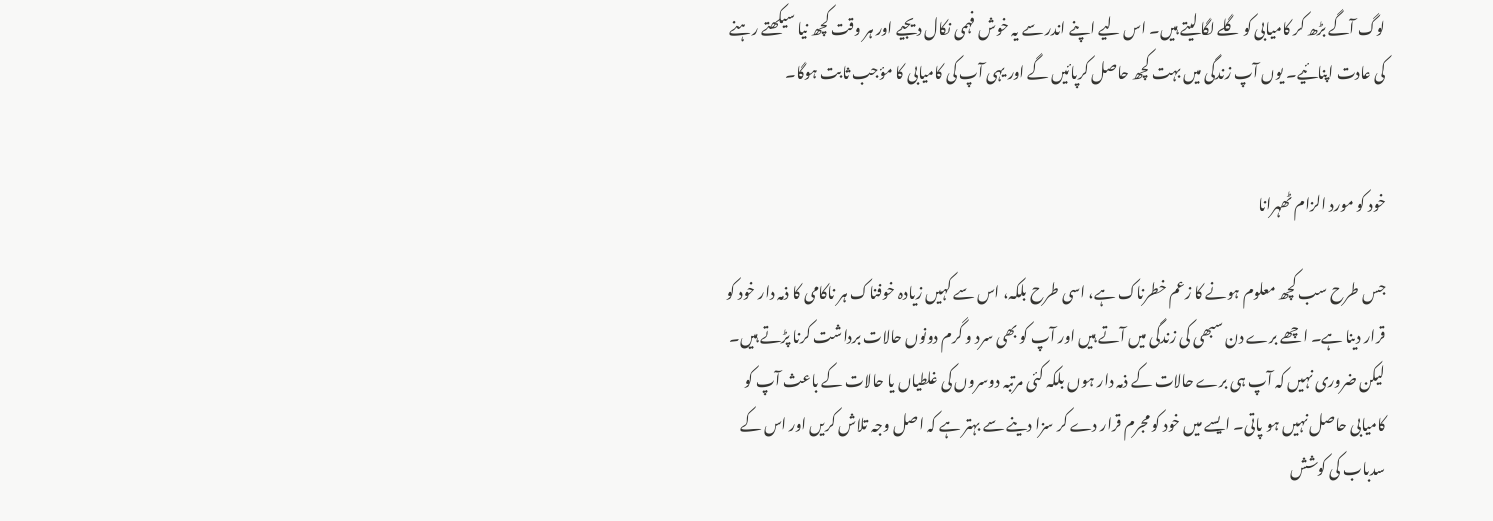لوگ آگے بڑھ کر کامیابی کو گلے لگا لیتے ہیں۔ اس لیے اپنے اندر سے یہ خوش فہمی نکال دیجیے اور ہر وقت کچھ نیا سیکھتے رہنے کی عادت اپنائیے۔ یوں آپ زندگی میں بہت کچھ حاصل کرپائیں گے اور یہی آپ کی کامیابی کا مؤجب ثابت ہوگا۔


خود کو مورد الزام ٹھہرانا

جس طرح سب کچھ معلوم ہونے کا زعم خطرناک ہے، اسی طرح بلکہ، اس سے کہیں زیادہ خوفناک ہر ناکامی کا ذمہ دار خود کو قرار دینا ہے۔ اچھے برے دن سبھی کی زندگی میں آتے ہیں اور آپ کو بھی سرد و گرم دونوں حالات برداشت کرنا پڑتے ہیں۔ لیکن ضروری نہیں کہ آپ ہی برے حالات کے ذمہ دار ہوں بلکہ کئی مرتبہ دوسروں کی غلطیاں یا حالات کے باعث آپ کو کامیابی حاصل نہیں ہو پاتی۔ ایسے میں خود کو مجرم قرار دے کر سزا دینے سے بہتر ہے کہ اصل وجہ تلاش کریں اور اس کے سدباب کی کوشش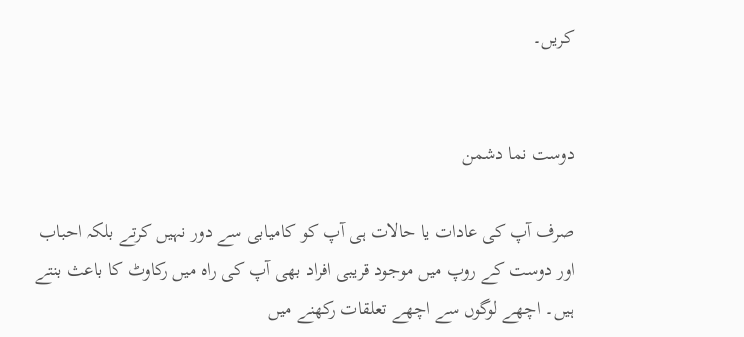کریں۔


دوست نما دشمن

صرف آپ کی عادات یا حالات ہی آپ کو کامیابی سے دور نہیں کرتے بلکہ احباب اور دوست کے روپ میں موجود قریبی افراد بھی آپ کی راہ میں رکاوٹ کا باعث بنتے ہیں۔ اچھے لوگوں سے اچھے تعلقات رکھنے میں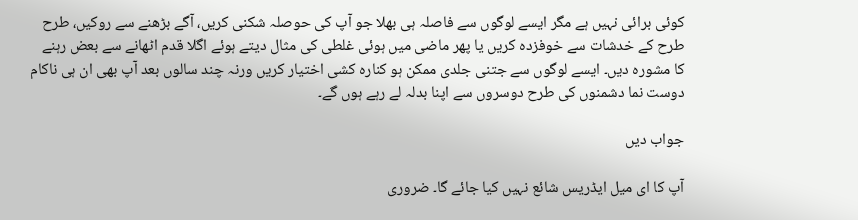کوئی برائی نہیں ہے مگر ایسے لوگوں سے فاصلہ ہی بھلا جو آپ کی حوصلہ شکنی کریں، آگے بڑھنے سے روکیں، طرح طرح کے خدشات سے خوفزدہ کریں یا پھر ماضی میں ہوئی غلطی کی مثال دیتے ہوئے اگلا قدم اٹھانے سے بعض رہنے کا مشورہ دیں۔ ایسے لوگوں سے جتنی جلدی ممکن ہو کنارہ کشی اختیار کریں ورنہ چند سالوں بعد آپ بھی ان ہی ناکام دوست نما دشمنوں کی طرح دوسروں سے اپنا بدلہ لے رہے ہوں گے۔

جواب دیں

آپ کا ای میل ایڈریس شائع نہیں کیا جائے گا۔ ضروری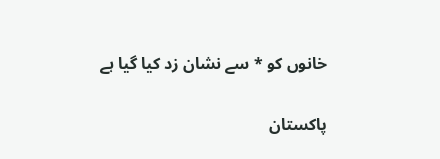خانوں کو * سے نشان زد کیا گیا ہے

پاکستان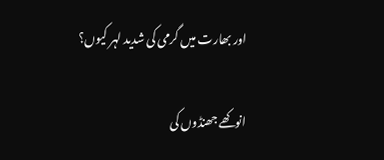اور بھارت میں گرمی کی شدید لہر کیوں؟

انوکھے جھنڈوں کی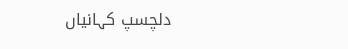دلچسپ کہانیاں